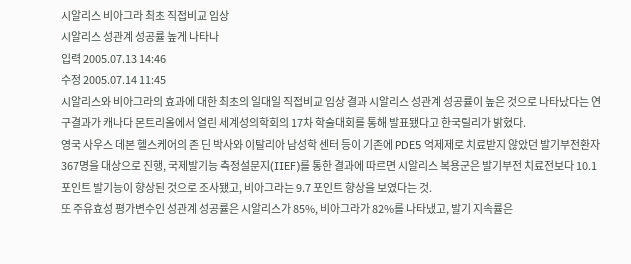시알리스 비아그라 최초 직접비교 임상
시알리스 성관계 성공률 높게 나타나
입력 2005.07.13 14:46
수정 2005.07.14 11:45
시알리스와 비아그라의 효과에 대한 최초의 일대일 직접비교 임상 결과 시알리스 성관계 성공률이 높은 것으로 나타났다는 연구결과가 캐나다 몬트리올에서 열린 세계성의학회의 17차 학술대회를 통해 발표됐다고 한국릴리가 밝혔다.
영국 사우스 데본 헬스케어의 존 딘 박사와 이탈리아 남성학 센터 등이 기존에 PDE5 억제제로 치료받지 않았던 발기부전환자 367명을 대상으로 진행, 국제발기능 측정설문지(IIEF)를 통한 결과에 따르면 시알리스 복용군은 발기부전 치료전보다 10.1 포인트 발기능이 향상된 것으로 조사됐고, 비아그라는 9.7 포인트 향상을 보였다는 것.
또 주유효성 평가변수인 성관계 성공률은 시알리스가 85%, 비아그라가 82%를 나타냈고, 발기 지속률은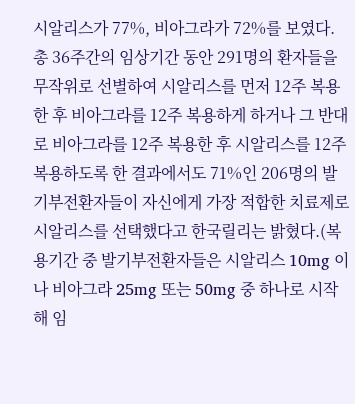시알리스가 77%, 비아그라가 72%를 보였다.
총 36주간의 임상기간 동안 291명의 환자들을 무작위로 선별하여 시알리스를 먼저 12주 복용 한 후 비아그라를 12주 복용하게 하거나 그 반대로 비아그라를 12주 복용한 후 시알리스를 12주 복용하도록 한 결과에서도 71%인 206명의 발기부전환자들이 자신에게 가장 적합한 치료제로 시알리스를 선택했다고 한국릴리는 밝혔다.(복용기간 중 발기부전환자들은 시알리스 10mg 이나 비아그라 25mg 또는 50mg 중 하나로 시작해 임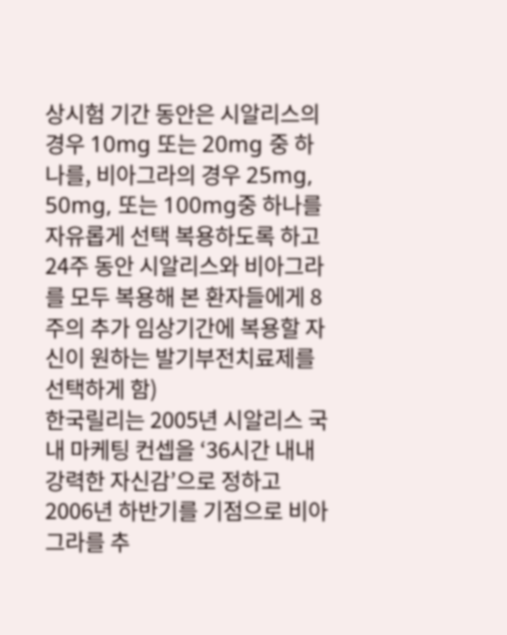상시험 기간 동안은 시알리스의 경우 10mg 또는 20mg 중 하나를, 비아그라의 경우 25mg, 50mg, 또는 100mg중 하나를 자유롭게 선택 복용하도록 하고 24주 동안 시알리스와 비아그라를 모두 복용해 본 환자들에게 8주의 추가 임상기간에 복용할 자신이 원하는 발기부전치료제를 선택하게 함)
한국릴리는 2005년 시알리스 국내 마케팅 컨셉을 ‘36시간 내내 강력한 자신감’으로 정하고 2006년 하반기를 기점으로 비아그라를 추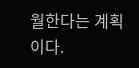월한다는 계획이다.